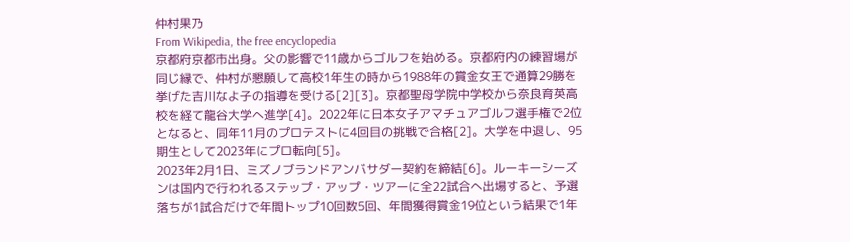仲村果乃
From Wikipedia, the free encyclopedia
京都府京都市出身。父の影響で11歳からゴルフを始める。京都府内の練習場が同じ縁で、仲村が懇願して高校1年生の時から1988年の賞金女王で通算29勝を挙げた吉川なよ子の指導を受ける[2][3]。京都聖母学院中学校から奈良育英高校を経て龍谷大学へ進学[4]。2022年に日本女子アマチュアゴルフ選手権で2位となると、同年11月のプロテストに4回目の挑戦で合格[2]。大学を中退し、95期生として2023年にプロ転向[5]。
2023年2月1日、ミズノブランドアンバサダー契約を締結[6]。ルーキーシーズンは国内で行われるステップ・アップ・ツアーに全22試合へ出場すると、予選落ちが1試合だけで年間トップ10回数5回、年間獲得賞金19位という結果で1年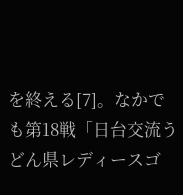を終える[7]。なかでも第18戦「日台交流うどん県レディースゴ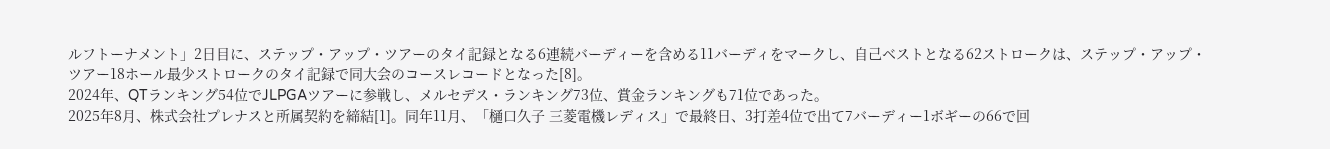ルフトーナメント」2日目に、ステップ・アップ・ツアーのタイ記録となる6連続バーディーを含める11バーディをマークし、自己ベストとなる62ストロークは、ステップ・アップ・ツアー18ホール最少ストロークのタイ記録で同大会のコースレコードとなった[8]。
2024年、QTランキング54位でJLPGAツアーに参戦し、メルセデス・ランキング73位、賞金ランキングも71位であった。
2025年8月、株式会社プレナスと所属契約を締結[1]。同年11月、「樋口久子 三菱電機レディス」で最終日、3打差4位で出て7バーディー1ボギーの66で回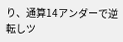り、通算14アンダーで逆転しツ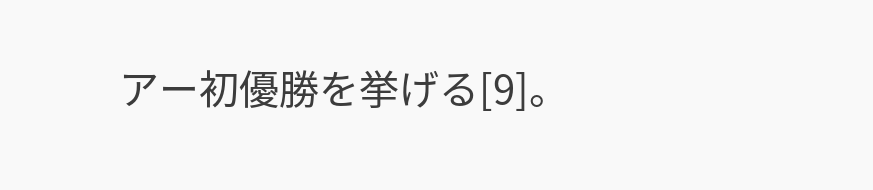アー初優勝を挙げる[9]。